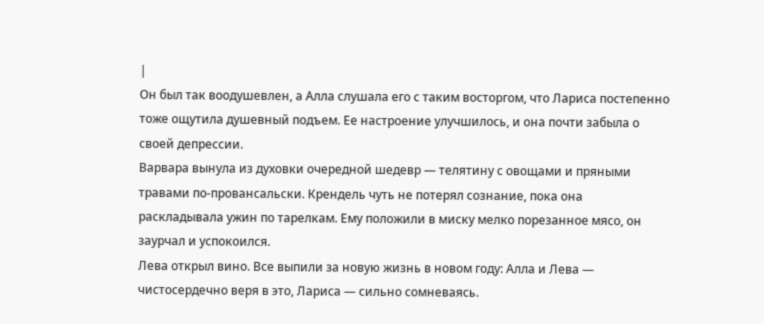|
Он был так воодушевлен, а Алла слушала его с таким восторгом, что Лариса постепенно тоже ощутила душевный подъем. Ее настроение улучшилось, и она почти забыла о своей депрессии.
Варвара вынула из духовки очередной шедевр — телятину с овощами и пряными травами по-провансальски. Крендель чуть не потерял сознание, пока она раскладывала ужин по тарелкам. Ему положили в миску мелко порезанное мясо, он заурчал и успокоился.
Лева открыл вино. Все выпили за новую жизнь в новом году: Алла и Лева — чистосердечно веря в это, Лариса — сильно сомневаясь.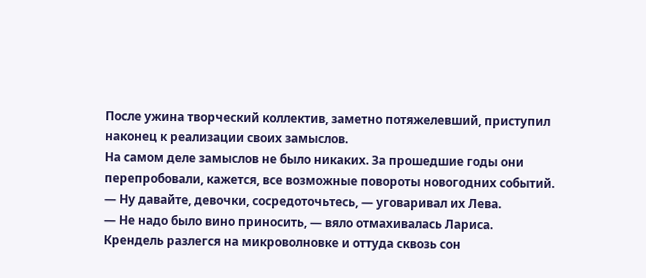После ужина творческий коллектив, заметно потяжелевший, приступил наконец к реализации своих замыслов.
На самом деле замыслов не было никаких. За прошедшие годы они перепробовали, кажется, все возможные повороты новогодних событий.
— Ну давайте, девочки, сосредоточьтесь, — уговаривал их Лева.
— Не надо было вино приносить, — вяло отмахивалась Лариса.
Крендель разлегся на микроволновке и оттуда сквозь сон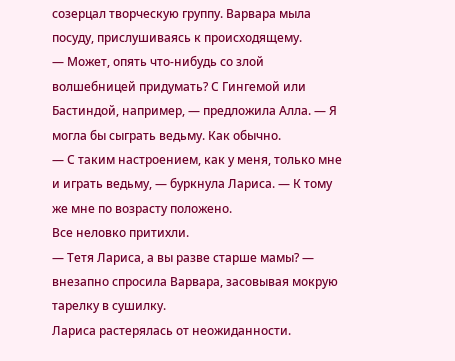созерцал творческую группу. Варвара мыла посуду, прислушиваясь к происходящему.
— Может, опять что-нибудь со злой волшебницей придумать? С Гингемой или Бастиндой, например, — предложила Алла. — Я могла бы сыграть ведьму. Как обычно.
— С таким настроением, как у меня, только мне и играть ведьму, — буркнула Лариса. — К тому же мне по возрасту положено.
Все неловко притихли.
— Тетя Лариса, а вы разве старше мамы? — внезапно спросила Варвара, засовывая мокрую тарелку в сушилку.
Лариса растерялась от неожиданности.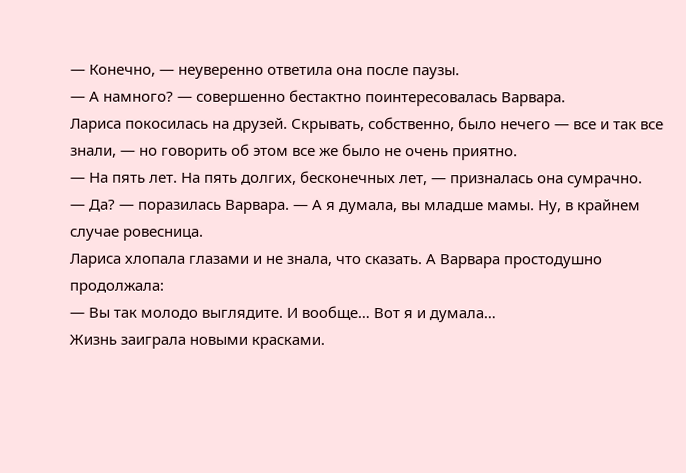— Конечно, — неуверенно ответила она после паузы.
— А намного? — совершенно бестактно поинтересовалась Варвара.
Лариса покосилась на друзей. Скрывать, собственно, было нечего — все и так все знали, — но говорить об этом все же было не очень приятно.
— На пять лет. На пять долгих, бесконечных лет, — призналась она сумрачно.
— Да? — поразилась Варвара. — А я думала, вы младше мамы. Ну, в крайнем случае ровесница.
Лариса хлопала глазами и не знала, что сказать. А Варвара простодушно продолжала:
— Вы так молодо выглядите. И вообще… Вот я и думала…
Жизнь заиграла новыми красками.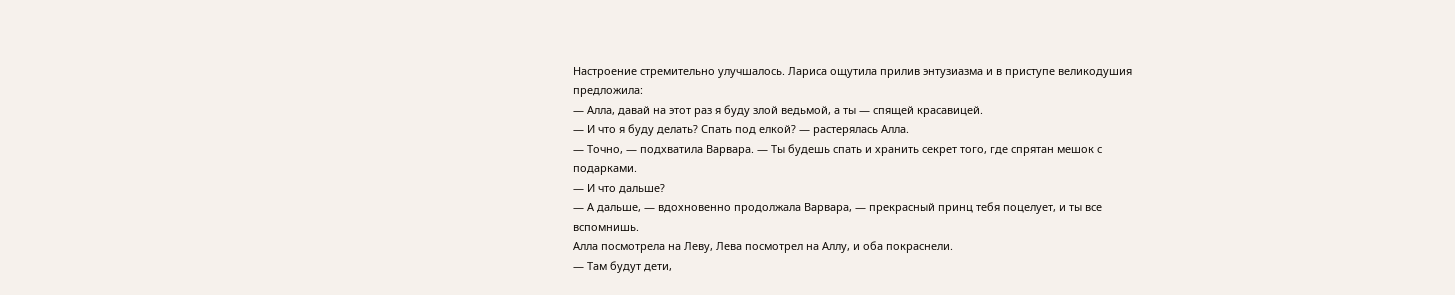Настроение стремительно улучшалось. Лариса ощутила прилив энтузиазма и в приступе великодушия предложила:
— Алла, давай на этот раз я буду злой ведьмой, а ты — спящей красавицей.
— И что я буду делать? Спать под елкой? — растерялась Алла.
— Точно, — подхватила Варвара. — Ты будешь спать и хранить секрет того, где спрятан мешок с подарками.
— И что дальше?
— А дальше, — вдохновенно продолжала Варвара, — прекрасный принц тебя поцелует, и ты все вспомнишь.
Алла посмотрела на Леву, Лева посмотрел на Аллу, и оба покраснели.
— Там будут дети,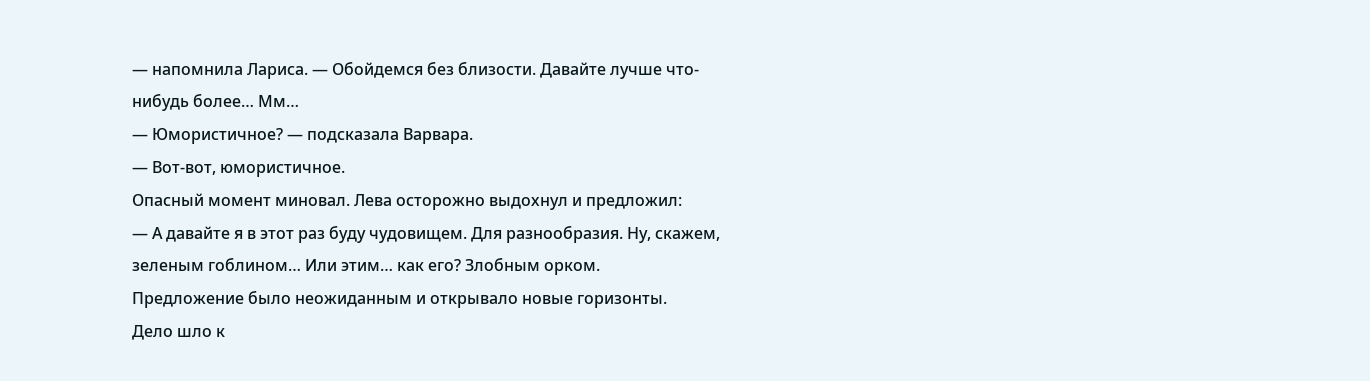— напомнила Лариса. — Обойдемся без близости. Давайте лучше что-нибудь более… Мм…
— Юмористичное? — подсказала Варвара.
— Вот-вот, юмористичное.
Опасный момент миновал. Лева осторожно выдохнул и предложил:
— А давайте я в этот раз буду чудовищем. Для разнообразия. Ну, скажем, зеленым гоблином… Или этим… как его? Злобным орком.
Предложение было неожиданным и открывало новые горизонты.
Дело шло к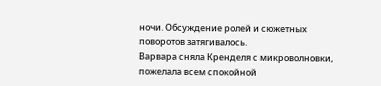ночи. Обсуждение ролей и сюжетных поворотов затягивалось.
Варвара сняла Кренделя с микроволновки, пожелала всем спокойной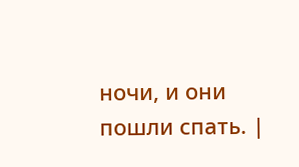ночи, и они пошли спать. |